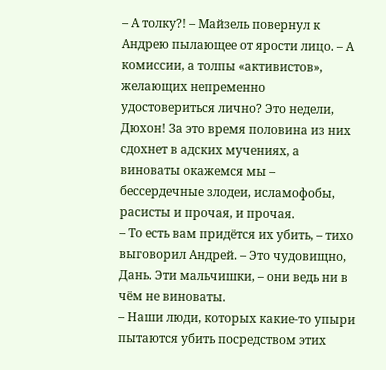– А толку?! – Майзель повернул к Андрею пылающее от ярости лицо. – А комиссии, а толпы «активистов», желающих непременно удостовериться лично? Это недели, Дюхон! За это время половина из них сдохнет в адских мучениях, а виноваты окажемся мы – бессердечные злодеи, исламофобы, расисты и прочая, и прочая.
– То есть вам придётся их убить, – тихо выговорил Андрей. – Это чудовищно, Дань. Эти мальчишки, – они ведь ни в чём не виноваты.
– Наши люди, которых какие-то упыри пытаются убить посредством этих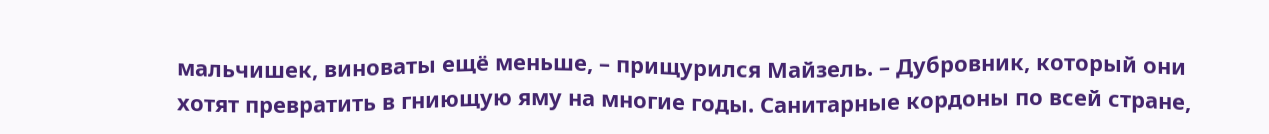мальчишек, виноваты ещё меньше, – прищурился Майзель. – Дубровник, который они хотят превратить в гниющую яму на многие годы. Санитарные кордоны по всей стране,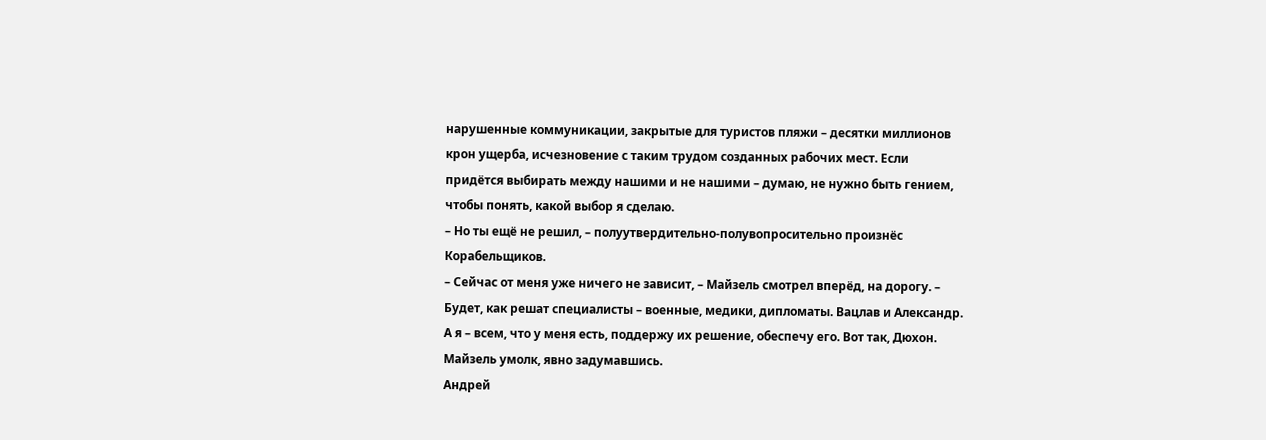нарушенные коммуникации, закрытые для туристов пляжи – десятки миллионов крон ущерба, исчезновение с таким трудом созданных рабочих мест. Если придётся выбирать между нашими и не нашими – думаю, не нужно быть гением, чтобы понять, какой выбор я сделаю.
– Но ты ещё не решил, – полуутвердительно-полувопросительно произнёс Корабельщиков.
– Сейчас от меня уже ничего не зависит, – Майзель смотрел вперёд, на дорогу. – Будет, как решат специалисты – военные, медики, дипломаты. Вацлав и Александр. А я – всем, что у меня есть, поддержу их решение, обеспечу его. Вот так, Дюхон.
Майзель умолк, явно задумавшись.
Андрей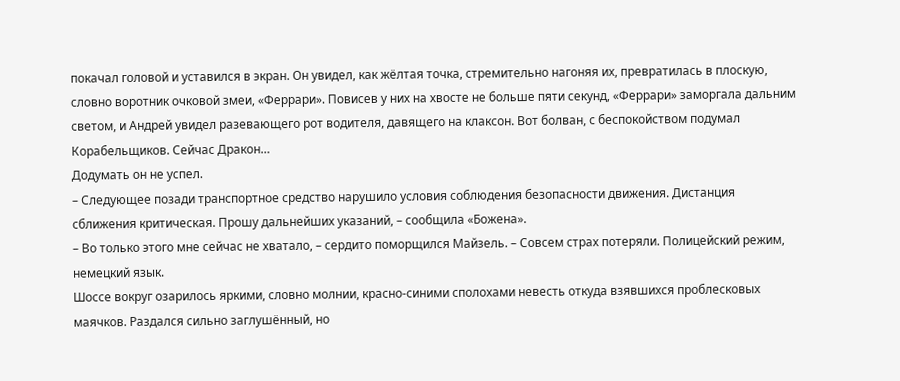покачал головой и уставился в экран. Он увидел, как жёлтая точка, стремительно нагоняя их, превратилась в плоскую, словно воротник очковой змеи, «Феррари». Повисев у них на хвосте не больше пяти секунд, «Феррари» заморгала дальним светом, и Андрей увидел разевающего рот водителя, давящего на клаксон. Вот болван, с беспокойством подумал Корабельщиков. Сейчас Дракон…
Додумать он не успел.
– Следующее позади транспортное средство нарушило условия соблюдения безопасности движения. Дистанция сближения критическая. Прошу дальнейших указаний, – сообщила «Божена».
– Во только этого мне сейчас не хватало, – сердито поморщился Майзель. – Совсем страх потеряли. Полицейский режим, немецкий язык.
Шоссе вокруг озарилось яркими, словно молнии, красно-синими сполохами невесть откуда взявшихся проблесковых маячков. Раздался сильно заглушённый, но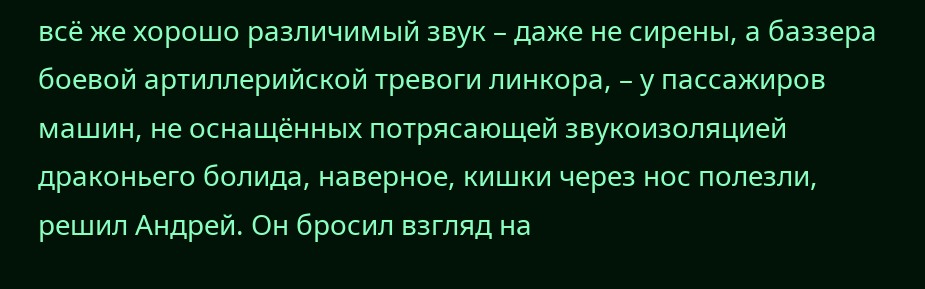всё же хорошо различимый звук – даже не сирены, а баззера боевой артиллерийской тревоги линкора, – у пассажиров машин, не оснащённых потрясающей звукоизоляцией драконьего болида, наверное, кишки через нос полезли, решил Андрей. Он бросил взгляд на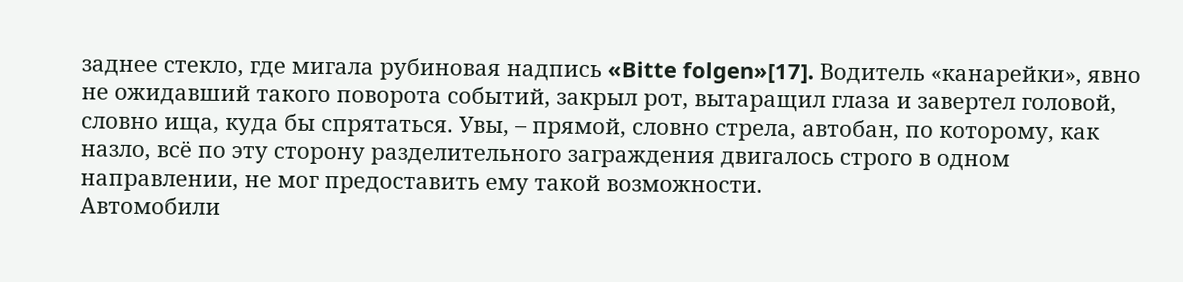заднее стекло, где мигала рубиновая надпись «Bitte folgen»[17]. Водитель «канарейки», явно не ожидавший такого поворота событий, закрыл рот, вытаращил глаза и завертел головой, словно ища, куда бы спрятаться. Увы, – прямой, словно стрела, автобан, по которому, как назло, всё по эту сторону разделительного заграждения двигалось строго в одном направлении, не мог предоставить ему такой возможности.
Автомобили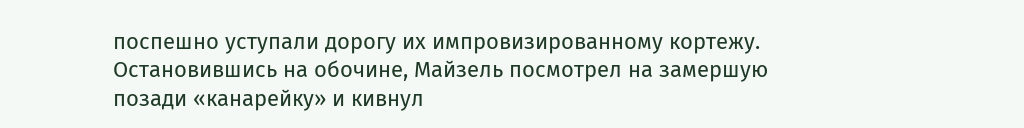поспешно уступали дорогу их импровизированному кортежу. Остановившись на обочине, Майзель посмотрел на замершую позади «канарейку» и кивнул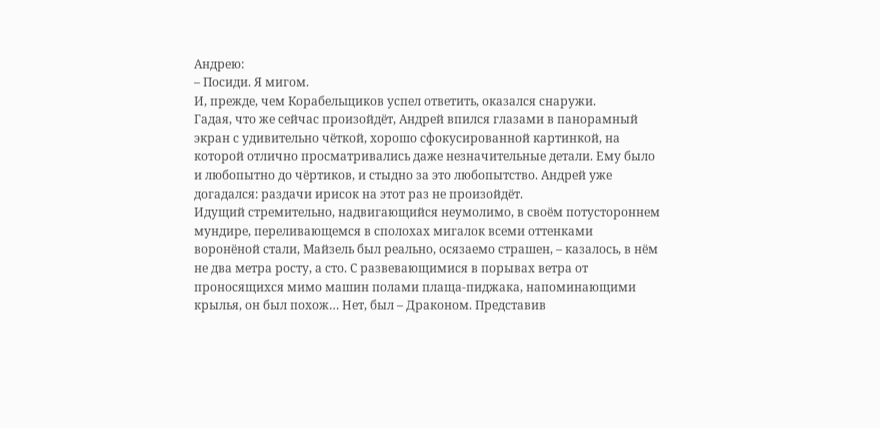Андрею:
– Посиди. Я мигом.
И, прежде, чем Корабельщиков успел ответить, оказался снаружи.
Гадая, что же сейчас произойдёт, Андрей впился глазами в панорамный экран с удивительно чёткой, хорошо сфокусированной картинкой, на которой отлично просматривались даже незначительные детали. Ему было и любопытно до чёртиков, и стыдно за это любопытство. Андрей уже догадался: раздачи ирисок на этот раз не произойдёт.
Идущий стремительно, надвигающийся неумолимо, в своём потустороннем мундире, переливающемся в сполохах мигалок всеми оттенками воронёной стали, Майзель был реально, осязаемо страшен, – казалось, в нём не два метра росту, а сто. С развевающимися в порывах ветра от проносящихся мимо машин полами плаща-пиджака, напоминающими крылья, он был похож… Нет, был – Драконом. Представив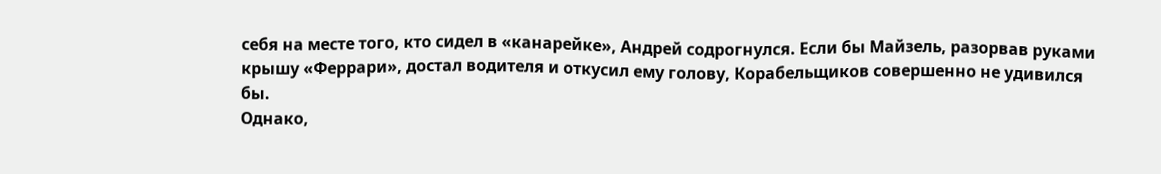себя на месте того, кто сидел в «канарейке», Андрей содрогнулся. Если бы Майзель, разорвав руками крышу «Феррари», достал водителя и откусил ему голову, Корабельщиков совершенно не удивился бы.
Однако,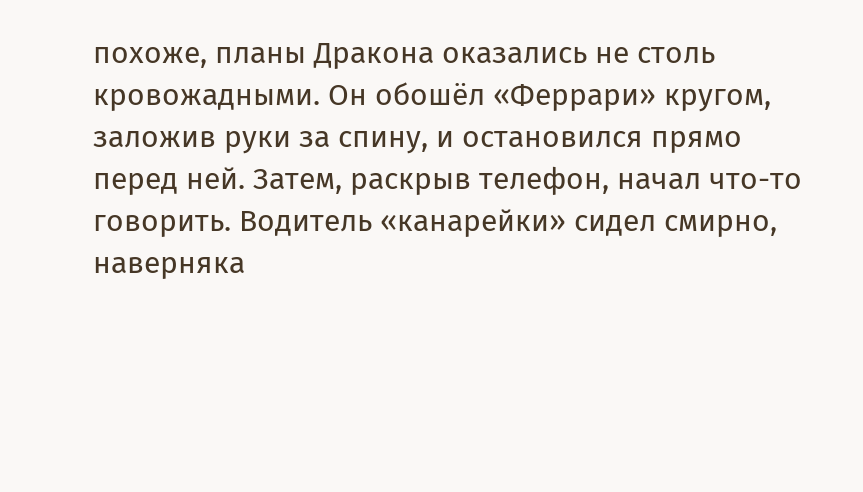похоже, планы Дракона оказались не столь кровожадными. Он обошёл «Феррари» кругом, заложив руки за спину, и остановился прямо перед ней. Затем, раскрыв телефон, начал что-то говорить. Водитель «канарейки» сидел смирно, наверняка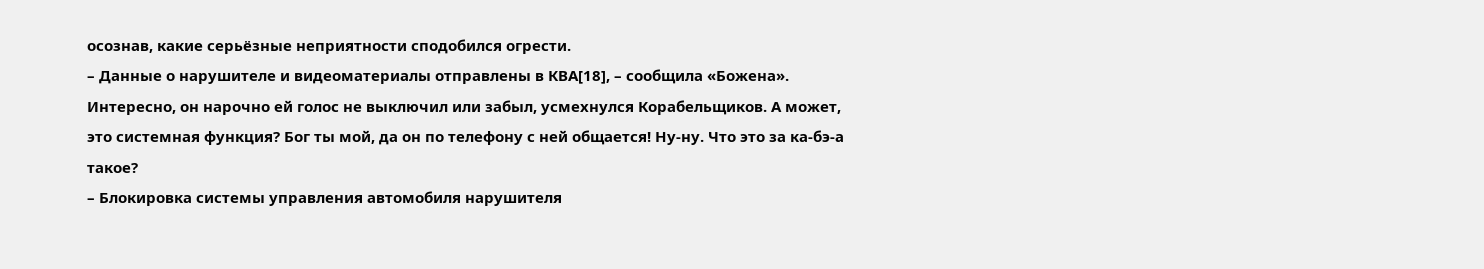осознав, какие серьёзные неприятности сподобился огрести.
– Данные о нарушителе и видеоматериалы отправлены в КВА[18], – сообщила «Божена».
Интересно, он нарочно ей голос не выключил или забыл, усмехнулся Корабельщиков. А может, это системная функция? Бог ты мой, да он по телефону с ней общается! Ну-ну. Что это за ка-бэ-а такое?
– Блокировка системы управления автомобиля нарушителя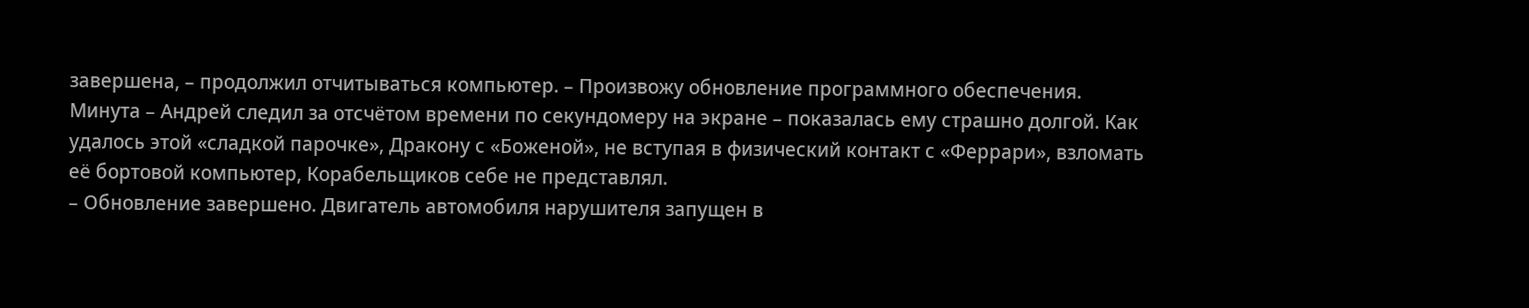завершена, – продолжил отчитываться компьютер. – Произвожу обновление программного обеспечения.
Минута – Андрей следил за отсчётом времени по секундомеру на экране – показалась ему страшно долгой. Как удалось этой «сладкой парочке», Дракону с «Боженой», не вступая в физический контакт с «Феррари», взломать её бортовой компьютер, Корабельщиков себе не представлял.
– Обновление завершено. Двигатель автомобиля нарушителя запущен в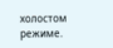холостом режиме.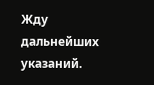Жду дальнейших указаний.